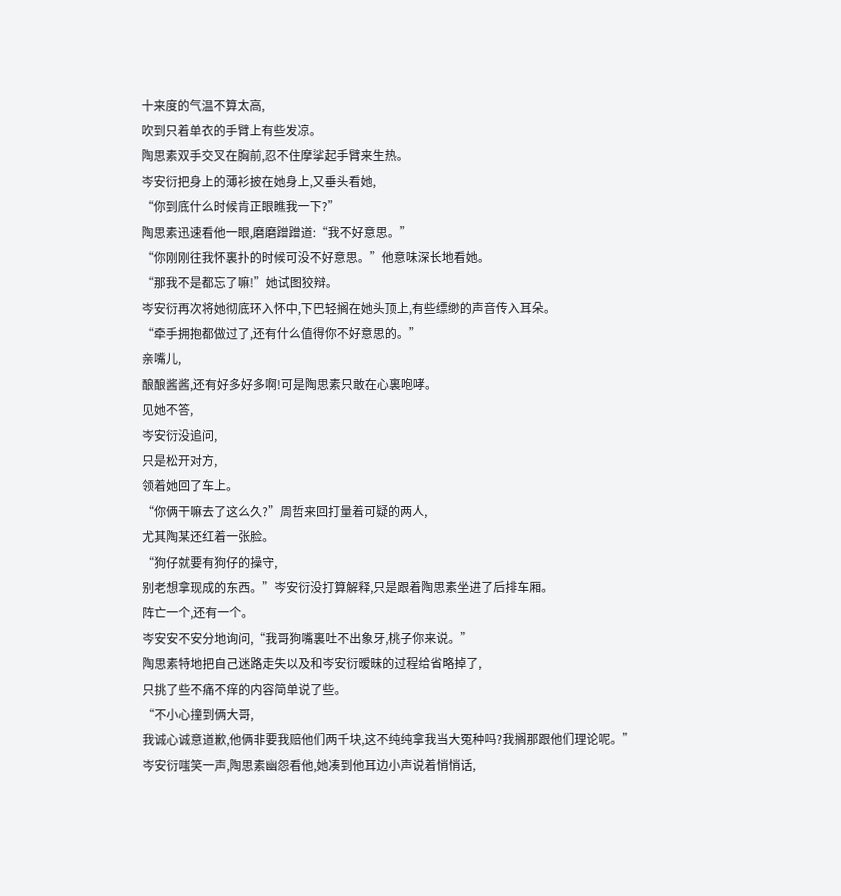十来度的气温不算太高,
吹到只着单衣的手臂上有些发凉。
陶思素双手交叉在胸前,忍不住摩挲起手臂来生热。
岑安衍把身上的薄衫披在她身上,又垂头看她,
“你到底什么时候肯正眼瞧我一下?”
陶思素迅速看他一眼,磨磨蹭蹭道:“我不好意思。”
“你刚刚往我怀裏扑的时候可没不好意思。”他意味深长地看她。
“那我不是都忘了嘛!”她试图狡辩。
岑安衍再次将她彻底环入怀中,下巴轻搁在她头顶上,有些缥缈的声音传入耳朵。
“牵手拥抱都做过了,还有什么值得你不好意思的。”
亲嘴儿,
酿酿酱酱,还有好多好多啊!可是陶思素只敢在心裏咆哮。
见她不答,
岑安衍没追问,
只是松开对方,
领着她回了车上。
“你俩干嘛去了这么久?”周哲来回打量着可疑的两人,
尤其陶某还红着一张脸。
“狗仔就要有狗仔的操守,
别老想拿现成的东西。”岑安衍没打算解释,只是跟着陶思素坐进了后排车厢。
阵亡一个,还有一个。
岑安安不安分地询问,“我哥狗嘴裏吐不出象牙,桃子你来说。”
陶思素特地把自己迷路走失以及和岑安衍暧昧的过程给省略掉了,
只挑了些不痛不痒的内容简单说了些。
“不小心撞到俩大哥,
我诚心诚意道歉,他俩非要我赔他们两千块,这不纯纯拿我当大冤种吗?我搁那跟他们理论呢。”
岑安衍嗤笑一声,陶思素幽怨看他,她凑到他耳边小声说着悄悄话,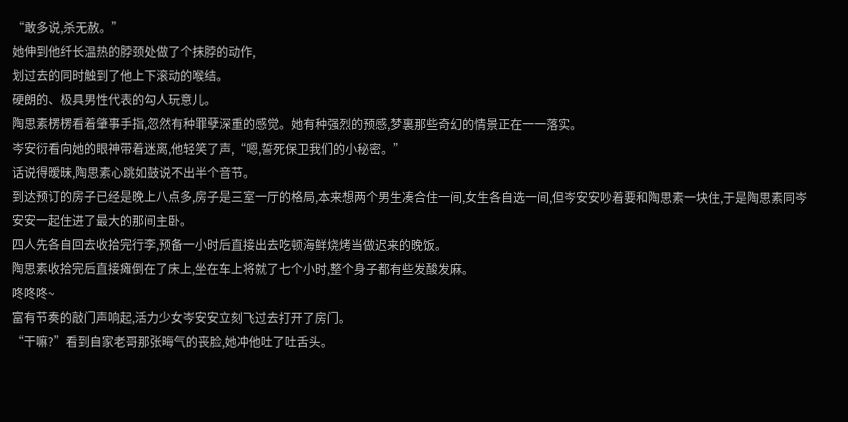“敢多说,杀无赦。”
她伸到他纤长温热的脖颈处做了个抹脖的动作,
划过去的同时触到了他上下滚动的喉结。
硬朗的、极具男性代表的勾人玩意儿。
陶思素楞楞看着肇事手指,忽然有种罪孽深重的感觉。她有种强烈的预感,梦裏那些奇幻的情景正在一一落实。
岑安衍看向她的眼神带着迷离,他轻笑了声,“嗯,誓死保卫我们的小秘密。”
话说得暧昧,陶思素心跳如鼓说不出半个音节。
到达预订的房子已经是晚上八点多,房子是三室一厅的格局,本来想两个男生凑合住一间,女生各自选一间,但岑安安吵着要和陶思素一块住,于是陶思素同岑安安一起住进了最大的那间主卧。
四人先各自回去收拾完行李,预备一小时后直接出去吃顿海鲜烧烤当做迟来的晚饭。
陶思素收拾完后直接瘫倒在了床上,坐在车上将就了七个小时,整个身子都有些发酸发麻。
咚咚咚~
富有节奏的敲门声响起,活力少女岑安安立刻飞过去打开了房门。
“干嘛?”看到自家老哥那张晦气的丧脸,她冲他吐了吐舌头。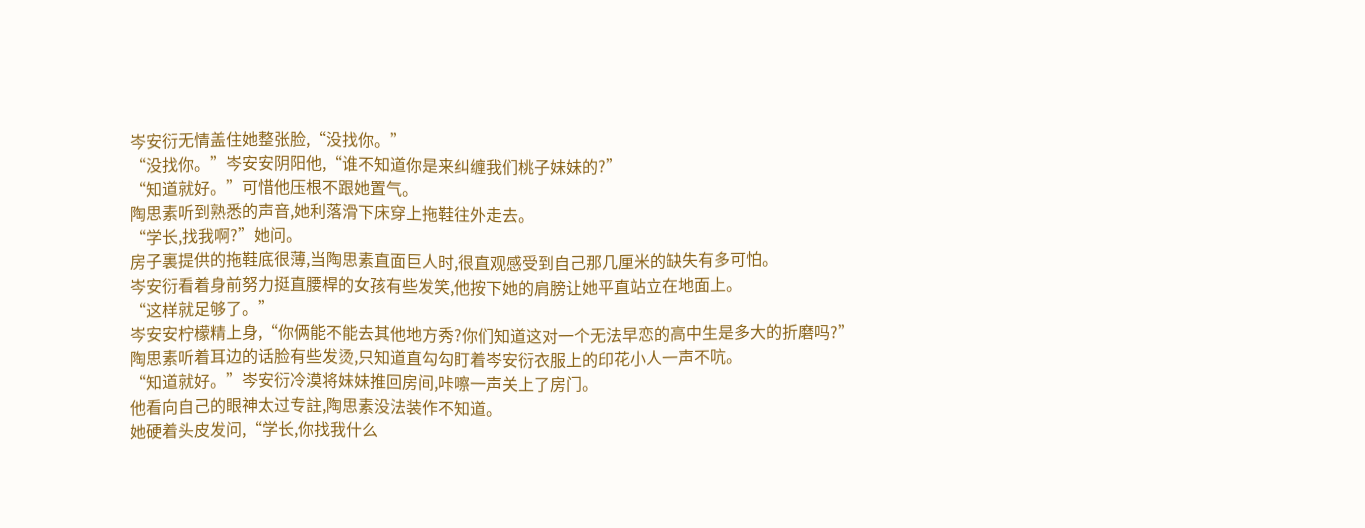岑安衍无情盖住她整张脸,“没找你。”
“没找你。”岑安安阴阳他,“谁不知道你是来纠缠我们桃子妹妹的?”
“知道就好。”可惜他压根不跟她置气。
陶思素听到熟悉的声音,她利落滑下床穿上拖鞋往外走去。
“学长,找我啊?”她问。
房子裏提供的拖鞋底很薄,当陶思素直面巨人时,很直观感受到自己那几厘米的缺失有多可怕。
岑安衍看着身前努力挺直腰桿的女孩有些发笑,他按下她的肩膀让她平直站立在地面上。
“这样就足够了。”
岑安安柠檬精上身,“你俩能不能去其他地方秀?你们知道这对一个无法早恋的高中生是多大的折磨吗?”
陶思素听着耳边的话脸有些发烫,只知道直勾勾盯着岑安衍衣服上的印花小人一声不吭。
“知道就好。”岑安衍冷漠将妹妹推回房间,咔嚓一声关上了房门。
他看向自己的眼神太过专註,陶思素没法装作不知道。
她硬着头皮发问,“学长,你找我什么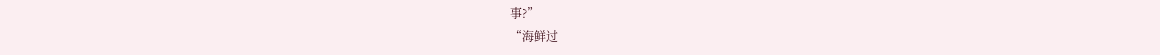事?”
“海鲜过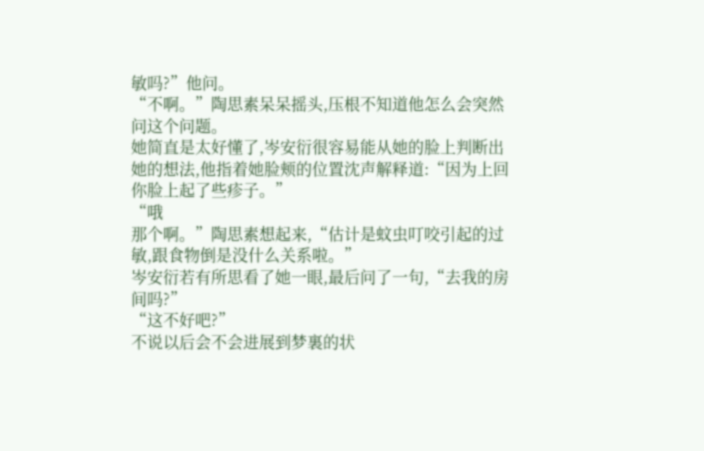敏吗?”他问。
“不啊。”陶思素呆呆摇头,压根不知道他怎么会突然问这个问题。
她简直是太好懂了,岑安衍很容易能从她的脸上判断出她的想法,他指着她脸颊的位置沈声解释道:“因为上回你脸上起了些疹子。”
“哦
那个啊。”陶思素想起来,“估计是蚊虫叮咬引起的过敏,跟食物倒是没什么关系啦。”
岑安衍若有所思看了她一眼,最后问了一句,“去我的房间吗?”
“这不好吧?”
不说以后会不会进展到梦裏的状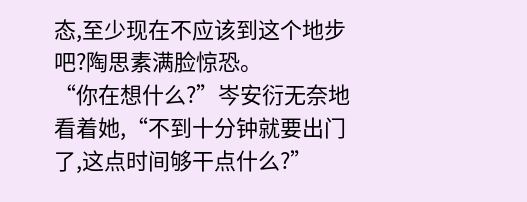态,至少现在不应该到这个地步吧?陶思素满脸惊恐。
“你在想什么?”岑安衍无奈地看着她,“不到十分钟就要出门了,这点时间够干点什么?”